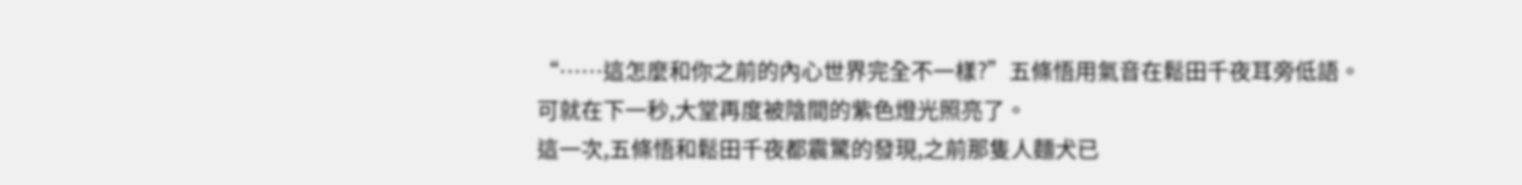“……這怎麼和你之前的內心世界完全不一樣?”五條悟用氣音在鬆田千夜耳旁低語。
可就在下一秒,大堂再度被陰間的紫色燈光照亮了。
這一次,五條悟和鬆田千夜都震驚的發現,之前那隻人麵犬已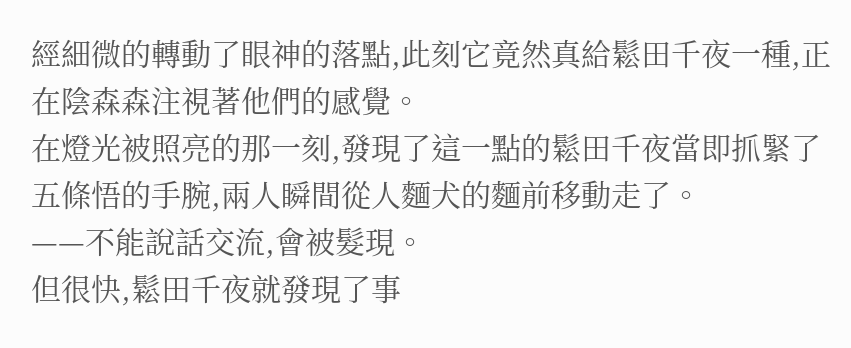經細微的轉動了眼神的落點,此刻它竟然真給鬆田千夜一種,正在陰森森注視著他們的感覺。
在燈光被照亮的那一刻,發現了這一點的鬆田千夜當即抓緊了五條悟的手腕,兩人瞬間從人麵犬的麵前移動走了。
——不能說話交流,會被髮現。
但很快,鬆田千夜就發現了事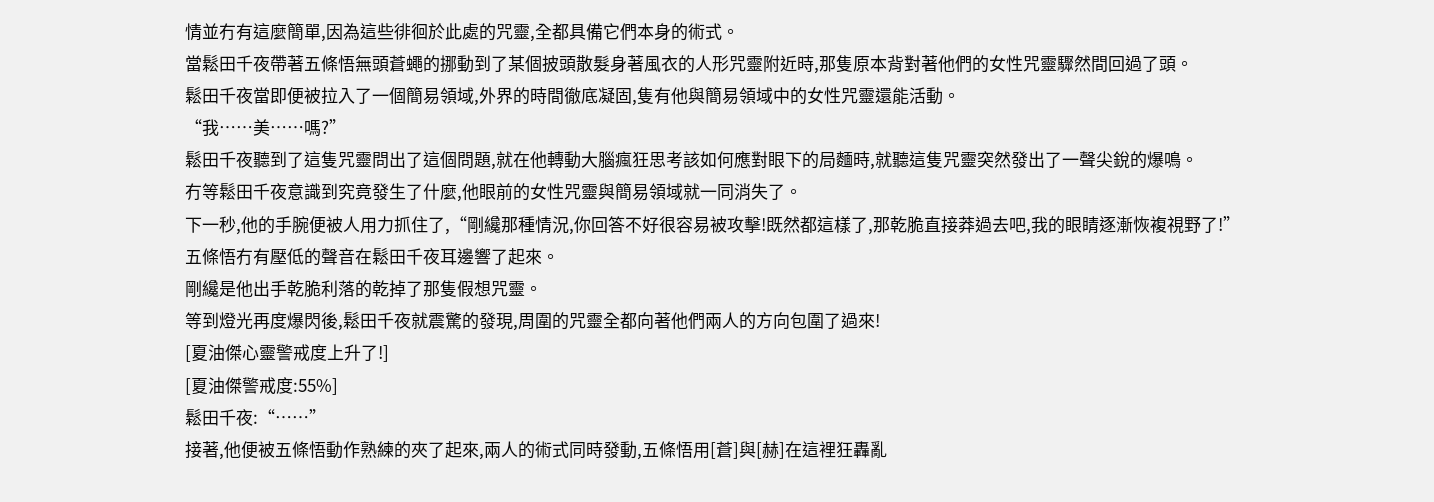情並冇有這麼簡單,因為這些徘徊於此處的咒靈,全都具備它們本身的術式。
當鬆田千夜帶著五條悟無頭蒼蠅的挪動到了某個披頭散髮身著風衣的人形咒靈附近時,那隻原本背對著他們的女性咒靈驟然間回過了頭。
鬆田千夜當即便被拉入了一個簡易領域,外界的時間徹底凝固,隻有他與簡易領域中的女性咒靈還能活動。
“我……美……嗎?”
鬆田千夜聽到了這隻咒靈問出了這個問題,就在他轉動大腦瘋狂思考該如何應對眼下的局麵時,就聽這隻咒靈突然發出了一聲尖銳的爆鳴。
冇等鬆田千夜意識到究竟發生了什麼,他眼前的女性咒靈與簡易領域就一同消失了。
下一秒,他的手腕便被人用力抓住了,“剛纔那種情況,你回答不好很容易被攻擊!既然都這樣了,那乾脆直接莽過去吧,我的眼睛逐漸恢複視野了!”
五條悟冇有壓低的聲音在鬆田千夜耳邊響了起來。
剛纔是他出手乾脆利落的乾掉了那隻假想咒靈。
等到燈光再度爆閃後,鬆田千夜就震驚的發現,周圍的咒靈全都向著他們兩人的方向包圍了過來!
[夏油傑心靈警戒度上升了!]
[夏油傑警戒度:55%]
鬆田千夜:“……”
接著,他便被五條悟動作熟練的夾了起來,兩人的術式同時發動,五條悟用[蒼]與[赫]在這裡狂轟亂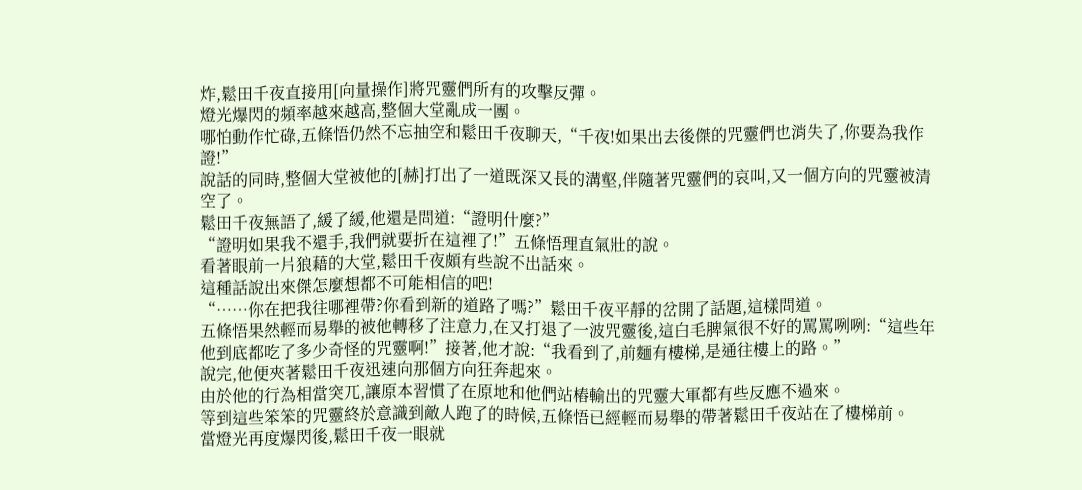炸,鬆田千夜直接用[向量操作]將咒靈們所有的攻擊反彈。
燈光爆閃的頻率越來越高,整個大堂亂成一團。
哪怕動作忙碌,五條悟仍然不忘抽空和鬆田千夜聊天,“千夜!如果出去後傑的咒靈們也消失了,你要為我作證!”
說話的同時,整個大堂被他的[赫]打出了一道既深又長的溝壑,伴隨著咒靈們的哀叫,又一個方向的咒靈被清空了。
鬆田千夜無語了,緩了緩,他還是問道:“證明什麼?”
“證明如果我不還手,我們就要折在這裡了!”五條悟理直氣壯的說。
看著眼前一片狼藉的大堂,鬆田千夜頗有些說不出話來。
這種話說出來傑怎麼想都不可能相信的吧!
“……你在把我往哪裡帶?你看到新的道路了嗎?”鬆田千夜平靜的岔開了話題,這樣問道。
五條悟果然輕而易舉的被他轉移了注意力,在又打退了一波咒靈後,這白毛脾氣很不好的罵罵咧咧:“這些年他到底都吃了多少奇怪的咒靈啊!”接著,他才說:“我看到了,前麵有樓梯,是通往樓上的路。”
說完,他便夾著鬆田千夜迅速向那個方向狂奔起來。
由於他的行為相當突兀,讓原本習慣了在原地和他們站樁輸出的咒靈大軍都有些反應不過來。
等到這些笨笨的咒靈終於意識到敵人跑了的時候,五條悟已經輕而易舉的帶著鬆田千夜站在了樓梯前。
當燈光再度爆閃後,鬆田千夜一眼就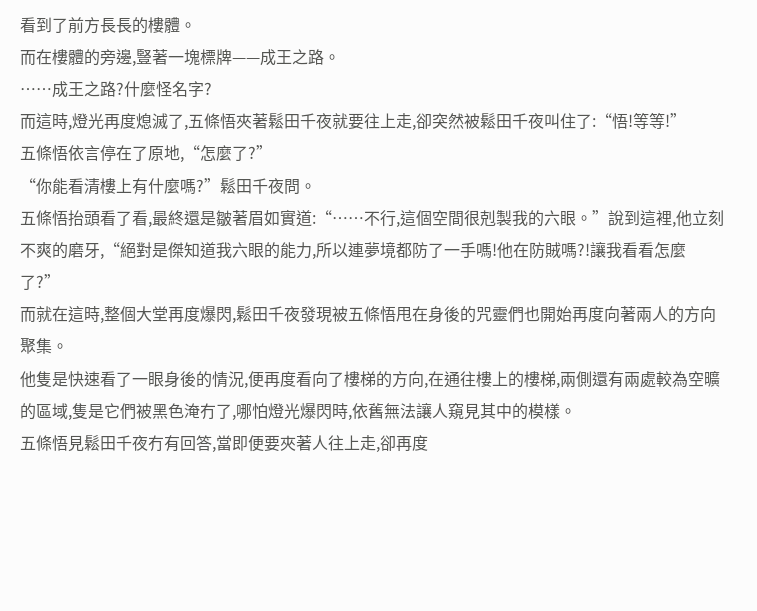看到了前方長長的樓體。
而在樓體的旁邊,豎著一塊標牌——成王之路。
……成王之路?什麼怪名字?
而這時,燈光再度熄滅了,五條悟夾著鬆田千夜就要往上走,卻突然被鬆田千夜叫住了:“悟!等等!”
五條悟依言停在了原地,“怎麼了?”
“你能看清樓上有什麼嗎?”鬆田千夜問。
五條悟抬頭看了看,最終還是皺著眉如實道:“……不行,這個空間很剋製我的六眼。”說到這裡,他立刻不爽的磨牙,“絕對是傑知道我六眼的能力,所以連夢境都防了一手嗎!他在防賊嗎?!讓我看看怎麼了?”
而就在這時,整個大堂再度爆閃,鬆田千夜發現被五條悟甩在身後的咒靈們也開始再度向著兩人的方向聚集。
他隻是快速看了一眼身後的情況,便再度看向了樓梯的方向,在通往樓上的樓梯,兩側還有兩處較為空曠的區域,隻是它們被黑色淹冇了,哪怕燈光爆閃時,依舊無法讓人窺見其中的模樣。
五條悟見鬆田千夜冇有回答,當即便要夾著人往上走,卻再度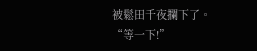被鬆田千夜攔下了。
“等一下!”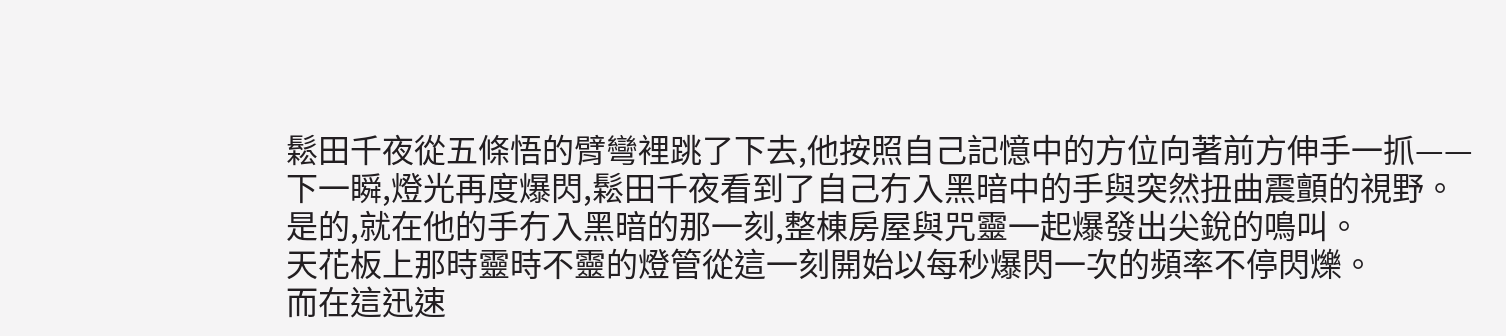鬆田千夜從五條悟的臂彎裡跳了下去,他按照自己記憶中的方位向著前方伸手一抓——
下一瞬,燈光再度爆閃,鬆田千夜看到了自己冇入黑暗中的手與突然扭曲震顫的視野。
是的,就在他的手冇入黑暗的那一刻,整棟房屋與咒靈一起爆發出尖銳的鳴叫。
天花板上那時靈時不靈的燈管從這一刻開始以每秒爆閃一次的頻率不停閃爍。
而在這迅速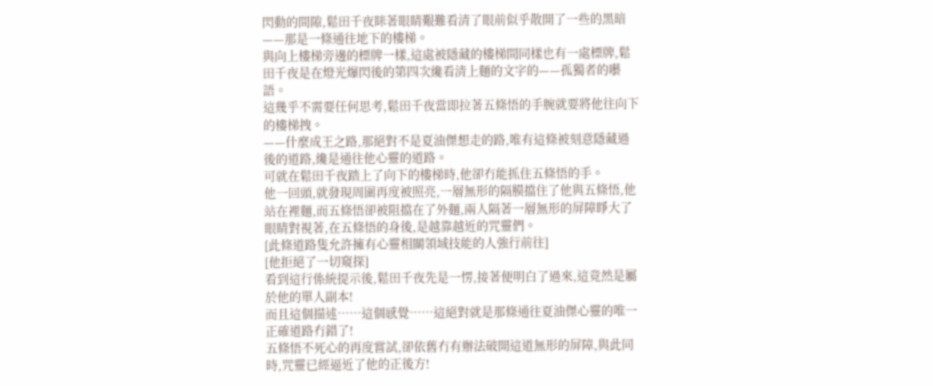閃動的間隙,鬆田千夜眯著眼睛艱難看清了眼前似乎散開了一些的黑暗——那是一條通往地下的樓梯。
與向上樓梯旁邊的標牌一樣,這處被隱藏的樓梯間同樣也有一處標牌,鬆田千夜是在燈光爆閃後的第四次纔看清上麵的文字的——孤獨者的囈語。
這幾乎不需要任何思考,鬆田千夜當即拉著五條悟的手腕就要將他往向下的樓梯拽。
——什麼成王之路,那絕對不是夏油傑想走的路,唯有這條被刻意隱藏過後的道路,纔是通往他心靈的道路。
可就在鬆田千夜踏上了向下的樓梯時,他卻冇能抓住五條悟的手。
他一回頭,就發現周圍再度被照亮,一層無形的隔膜擋住了他與五條悟,他站在裡麵,而五條悟卻被阻擋在了外麵,兩人隔著一層無形的屏障睜大了眼睛對視著,在五條悟的身後,是越靠越近的咒靈們。
[此條道路隻允許擁有心靈相關領域技能的人強行前往]
[他拒絕了一切窺探]
看到這行係統提示後,鬆田千夜先是一愣,接著便明白了過來,這竟然是屬於他的單人副本!
而且這個描述……這個感覺……這絕對就是那條通往夏油傑心靈的唯一正確道路冇錯了!
五條悟不死心的再度嘗試,卻依舊冇有辦法破開這道無形的屏障,與此同時,咒靈已經逼近了他的正後方!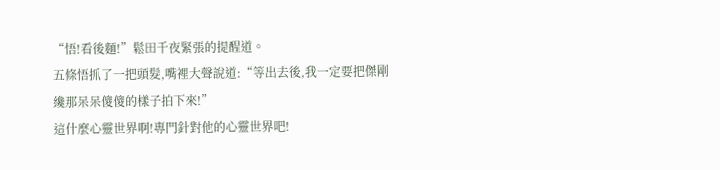“悟!看後麵!”鬆田千夜緊張的提醒道。
五條悟抓了一把頭髮,嘴裡大聲說道:“等出去後,我一定要把傑剛纔那呆呆傻傻的樣子拍下來!”
這什麼心靈世界啊!專門針對他的心靈世界吧!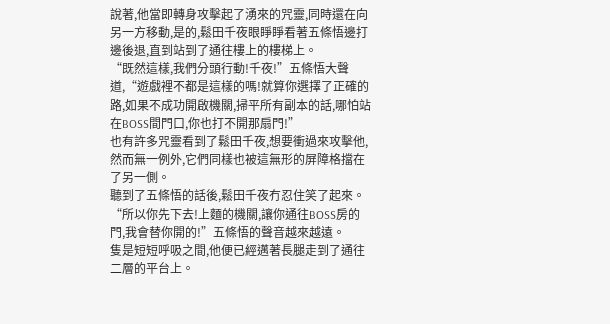說著,他當即轉身攻擊起了湧來的咒靈,同時還在向另一方移動,是的,鬆田千夜眼睜睜看著五條悟邊打邊後退,直到站到了通往樓上的樓梯上。
“既然這樣,我們分頭行動!千夜!”五條悟大聲道,“遊戲裡不都是這樣的嗎!就算你選擇了正確的路,如果不成功開啟機關,掃平所有副本的話,哪怕站在BOSS間門口,你也打不開那扇門!”
也有許多咒靈看到了鬆田千夜,想要衝過來攻擊他,然而無一例外,它們同樣也被這無形的屏障格擋在了另一側。
聽到了五條悟的話後,鬆田千夜冇忍住笑了起來。
“所以你先下去!上麵的機關,讓你通往BOSS房的門,我會替你開的!”五條悟的聲音越來越遠。
隻是短短呼吸之間,他便已經邁著長腿走到了通往二層的平台上。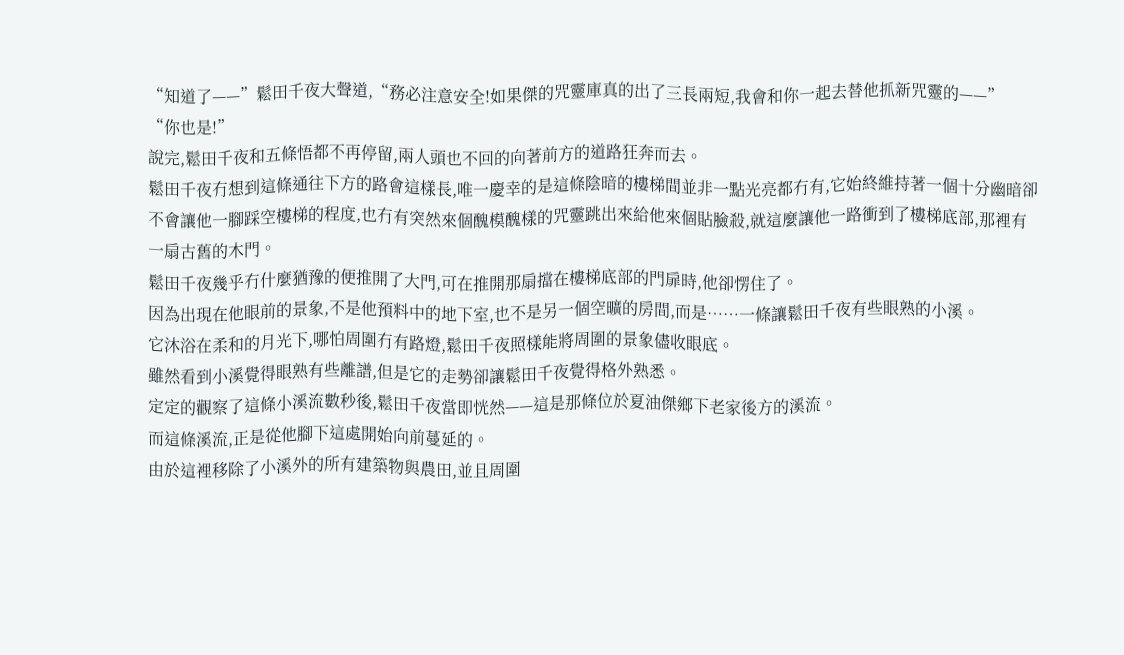“知道了——”鬆田千夜大聲道,“務必注意安全!如果傑的咒靈庫真的出了三長兩短,我會和你一起去替他抓新咒靈的——”
“你也是!”
說完,鬆田千夜和五條悟都不再停留,兩人頭也不回的向著前方的道路狂奔而去。
鬆田千夜冇想到這條通往下方的路會這樣長,唯一慶幸的是這條陰暗的樓梯間並非一點光亮都冇有,它始終維持著一個十分幽暗卻不會讓他一腳踩空樓梯的程度,也冇有突然來個醜模醜樣的咒靈跳出來給他來個貼臉殺,就這麼讓他一路衝到了樓梯底部,那裡有一扇古舊的木門。
鬆田千夜幾乎冇什麼猶豫的便推開了大門,可在推開那扇擋在樓梯底部的門扉時,他卻愣住了。
因為出現在他眼前的景象,不是他預料中的地下室,也不是另一個空曠的房間,而是……一條讓鬆田千夜有些眼熟的小溪。
它沐浴在柔和的月光下,哪怕周圍冇有路燈,鬆田千夜照樣能將周圍的景象儘收眼底。
雖然看到小溪覺得眼熟有些離譜,但是它的走勢卻讓鬆田千夜覺得格外熟悉。
定定的觀察了這條小溪流數秒後,鬆田千夜當即恍然——這是那條位於夏油傑鄉下老家後方的溪流。
而這條溪流,正是從他腳下這處開始向前蔓延的。
由於這裡移除了小溪外的所有建築物與農田,並且周圍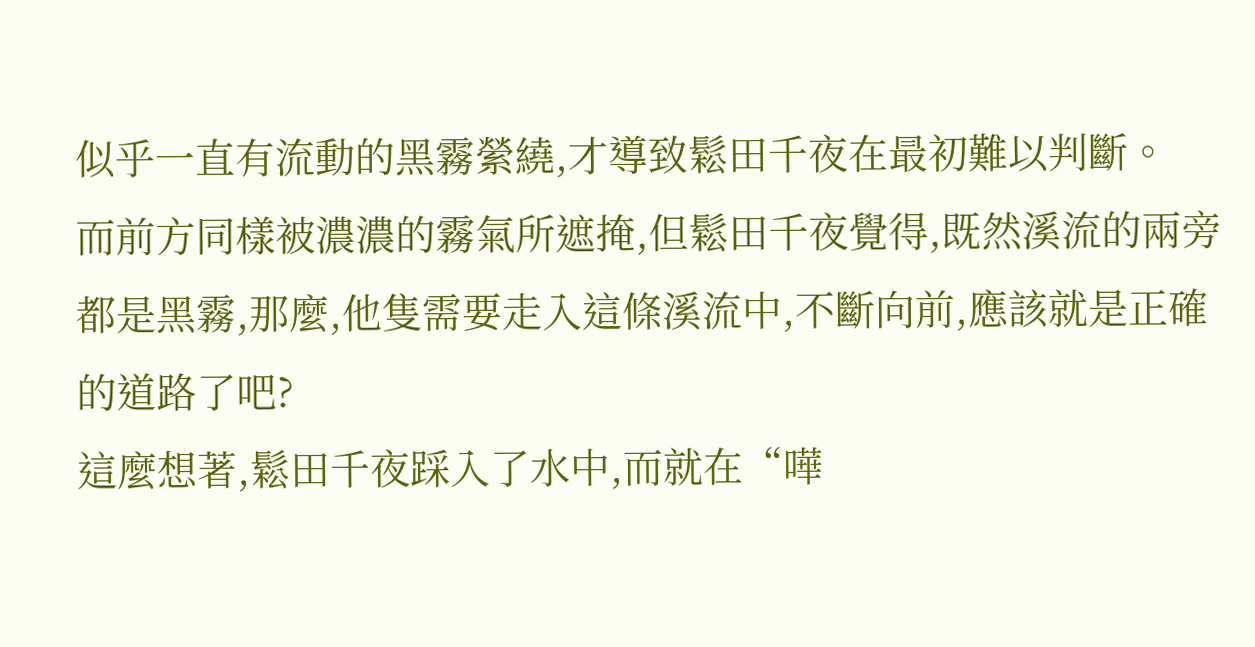似乎一直有流動的黑霧縈繞,才導致鬆田千夜在最初難以判斷。
而前方同樣被濃濃的霧氣所遮掩,但鬆田千夜覺得,既然溪流的兩旁都是黑霧,那麼,他隻需要走入這條溪流中,不斷向前,應該就是正確的道路了吧?
這麼想著,鬆田千夜踩入了水中,而就在“嘩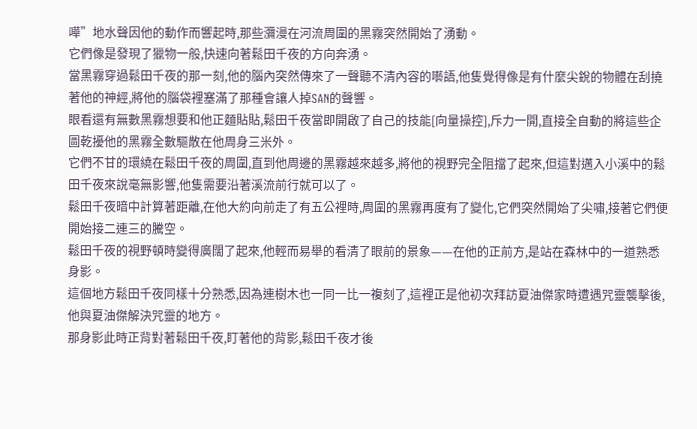嘩”地水聲因他的動作而響起時,那些瀰漫在河流周圍的黑霧突然開始了湧動。
它們像是發現了獵物一般,快速向著鬆田千夜的方向奔湧。
當黑霧穿過鬆田千夜的那一刻,他的腦內突然傳來了一聲聽不清內容的囈語,他隻覺得像是有什麼尖銳的物體在刮撓著他的神經,將他的腦袋裡塞滿了那種會讓人掉SAN的聲響。
眼看還有無數黑霧想要和他正麵貼貼,鬆田千夜當即開啟了自己的技能[向量操控],斥力一開,直接全自動的將這些企圖乾擾他的黑霧全數驅散在他周身三米外。
它們不甘的環繞在鬆田千夜的周圍,直到他周邊的黑霧越來越多,將他的視野完全阻擋了起來,但這對邁入小溪中的鬆田千夜來說毫無影響,他隻需要沿著溪流前行就可以了。
鬆田千夜暗中計算著距離,在他大約向前走了有五公裡時,周圍的黑霧再度有了變化,它們突然開始了尖嘯,接著它們便開始接二連三的騰空。
鬆田千夜的視野頓時變得廣闊了起來,他輕而易舉的看清了眼前的景象——在他的正前方,是站在森林中的一道熟悉身影。
這個地方鬆田千夜同樣十分熟悉,因為連樹木也一同一比一複刻了,這裡正是他初次拜訪夏油傑家時遭遇咒靈襲擊後,他與夏油傑解決咒靈的地方。
那身影此時正背對著鬆田千夜,盯著他的背影,鬆田千夜才後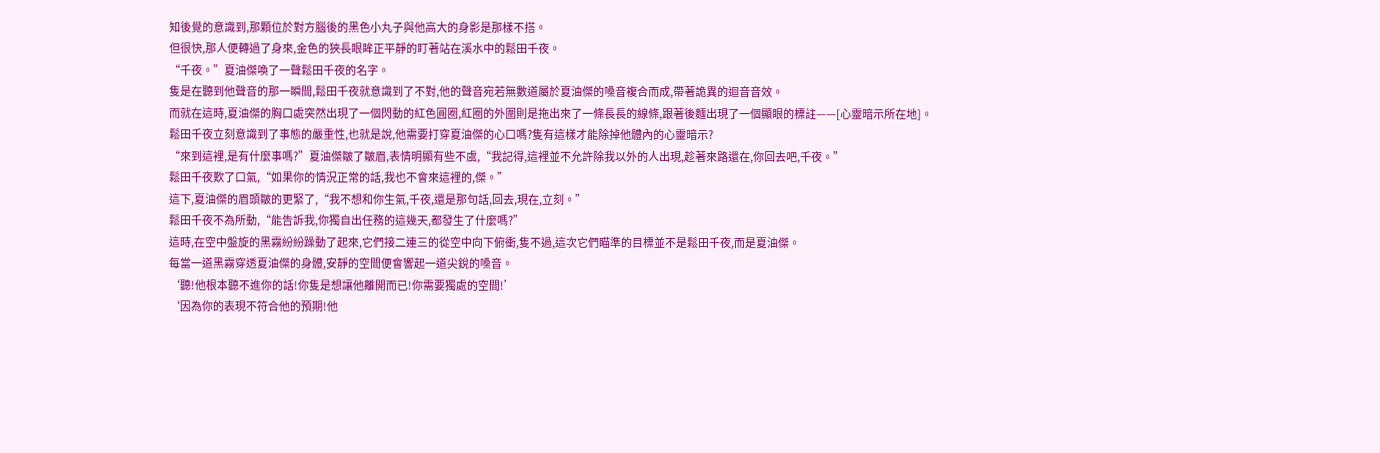知後覺的意識到,那顆位於對方腦後的黑色小丸子與他高大的身影是那樣不搭。
但很快,那人便轉過了身來,金色的狹長眼眸正平靜的盯著站在溪水中的鬆田千夜。
“千夜。”夏油傑喚了一聲鬆田千夜的名字。
隻是在聽到他聲音的那一瞬間,鬆田千夜就意識到了不對,他的聲音宛若無數道屬於夏油傑的嗓音複合而成,帶著詭異的迴音音效。
而就在這時,夏油傑的胸口處突然出現了一個閃動的紅色圓圈,紅圈的外圍則是拖出來了一條長長的線條,跟著後麵出現了一個顯眼的標註——[心靈暗示所在地]。
鬆田千夜立刻意識到了事態的嚴重性,也就是說,他需要打穿夏油傑的心口嗎?隻有這樣才能除掉他體內的心靈暗示?
“來到這裡,是有什麼事嗎?”夏油傑皺了皺眉,表情明顯有些不虞,“我記得,這裡並不允許除我以外的人出現,趁著來路還在,你回去吧,千夜。”
鬆田千夜歎了口氣,“如果你的情況正常的話,我也不會來這裡的,傑。”
這下,夏油傑的眉頭皺的更緊了,“我不想和你生氣,千夜,還是那句話,回去,現在,立刻。”
鬆田千夜不為所動,“能告訴我,你獨自出任務的這幾天,都發生了什麼嗎?”
這時,在空中盤旋的黑霧紛紛躁動了起來,它們接二連三的從空中向下俯衝,隻不過,這次它們瞄準的目標並不是鬆田千夜,而是夏油傑。
每當一道黑霧穿透夏油傑的身體,安靜的空間便會響起一道尖銳的嗓音。
‘聽!他根本聽不進你的話!你隻是想讓他離開而已!你需要獨處的空間!’
‘因為你的表現不符合他的預期!他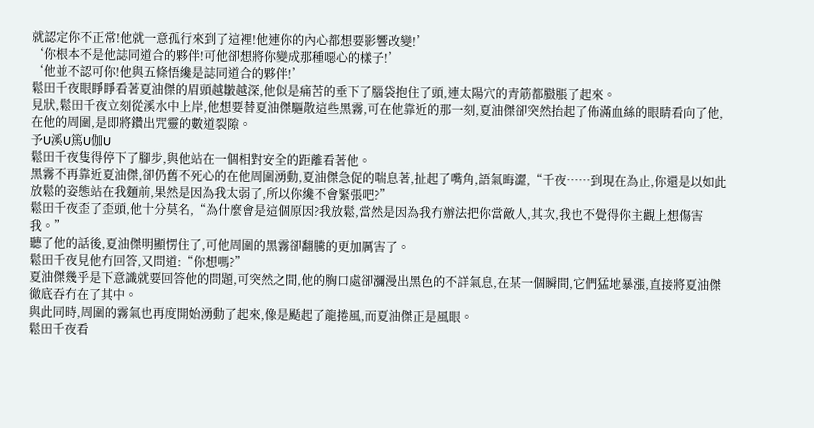就認定你不正常!他就一意孤行來到了這裡!他連你的內心都想要影響改變!’
‘你根本不是他誌同道合的夥伴!可他卻想將你變成那種噁心的樣子!’
‘他並不認可你!他與五條悟纔是誌同道合的夥伴!’
鬆田千夜眼睜睜看著夏油傑的眉頭越皺越深,他似是痛苦的垂下了腦袋抱住了頭,連太陽穴的青筋都臌脹了起來。
見狀,鬆田千夜立刻從溪水中上岸,他想要替夏油傑驅散這些黑霧,可在他靠近的那一刻,夏油傑卻突然抬起了佈滿血絲的眼睛看向了他,在他的周圍,是即將鑽出咒靈的數道裂隙。
予U溪U篤U伽U
鬆田千夜隻得停下了腳步,與他站在一個相對安全的距離看著他。
黑霧不再靠近夏油傑,卻仍舊不死心的在他周圍湧動,夏油傑急促的喘息著,扯起了嘴角,語氣晦澀,“千夜……到現在為止,你還是以如此放鬆的姿態站在我麵前,果然是因為我太弱了,所以你纔不會緊張吧?”
鬆田千夜歪了歪頭,他十分莫名,“為什麼會是這個原因?我放鬆,當然是因為我冇辦法把你當敵人,其次,我也不覺得你主觀上想傷害我。”
聽了他的話後,夏油傑明顯愣住了,可他周圍的黑霧卻翻騰的更加厲害了。
鬆田千夜見他冇回答,又問道:“你想嗎?”
夏油傑幾乎是下意識就要回答他的問題,可突然之間,他的胸口處卻瀰漫出黑色的不詳氣息,在某一個瞬間,它們猛地暴漲,直接將夏油傑徹底吞冇在了其中。
與此同時,周圍的霧氣也再度開始湧動了起來,像是颳起了龍捲風,而夏油傑正是風眼。
鬆田千夜看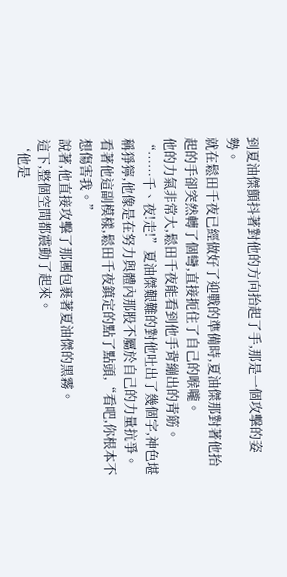到夏油傑顫抖著對他的方向抬起了手,那是一個攻擊的姿勢。
就在鬆田千夜已經做好了迎戰的準備時,夏油傑那對著他抬起的手卻突然轉了個彎,直接扼住了自己的喉嚨。
他的力氣非常大,鬆田千夜能看到他手背繃出的青筋。
“……千、夜!走!”夏油傑艱難的對他吐出了幾個字,神色堪稱猙獰,他像是在努力與體內那股不屬於自己的力量抗爭。
看著他這副模樣,鬆田千夜鎮定的點了點頭,“看吧,你根本不想傷害我。”
說著,他直接攻擊了那團包裹著夏油傑的黑霧。
這下,整個空間都震動了起來。
‘他是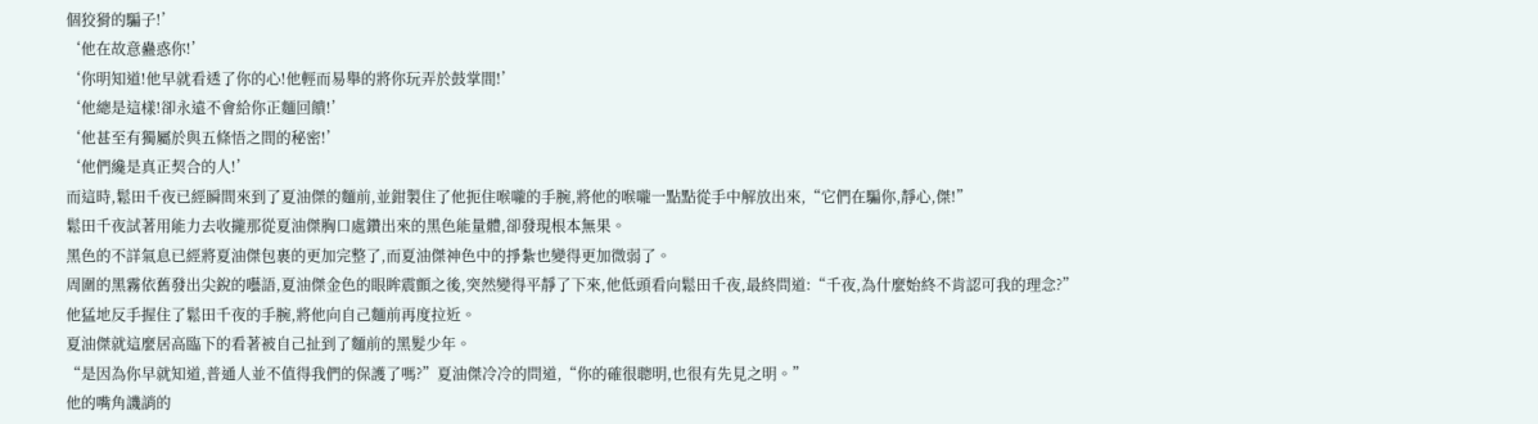個狡猾的騙子!’
‘他在故意蠱惑你!’
‘你明知道!他早就看透了你的心!他輕而易舉的將你玩弄於鼓掌間!’
‘他總是這樣!卻永遠不會給你正麵回饋!’
‘他甚至有獨屬於與五條悟之間的秘密!’
‘他們纔是真正契合的人!’
而這時,鬆田千夜已經瞬間來到了夏油傑的麵前,並鉗製住了他扼住喉嚨的手腕,將他的喉嚨一點點從手中解放出來,“它們在騙你,靜心,傑!”
鬆田千夜試著用能力去收攏那從夏油傑胸口處鑽出來的黑色能量體,卻發現根本無果。
黑色的不詳氣息已經將夏油傑包裹的更加完整了,而夏油傑神色中的掙紮也變得更加微弱了。
周圍的黑霧依舊發出尖銳的囈語,夏油傑金色的眼眸震顫之後,突然變得平靜了下來,他低頭看向鬆田千夜,最終問道:“千夜,為什麼始終不肯認可我的理念?”
他猛地反手握住了鬆田千夜的手腕,將他向自己麵前再度拉近。
夏油傑就這麼居高臨下的看著被自己扯到了麵前的黑髮少年。
“是因為你早就知道,普通人並不值得我們的保護了嗎?”夏油傑冷冷的問道,“你的確很聰明,也很有先見之明。”
他的嘴角譏誚的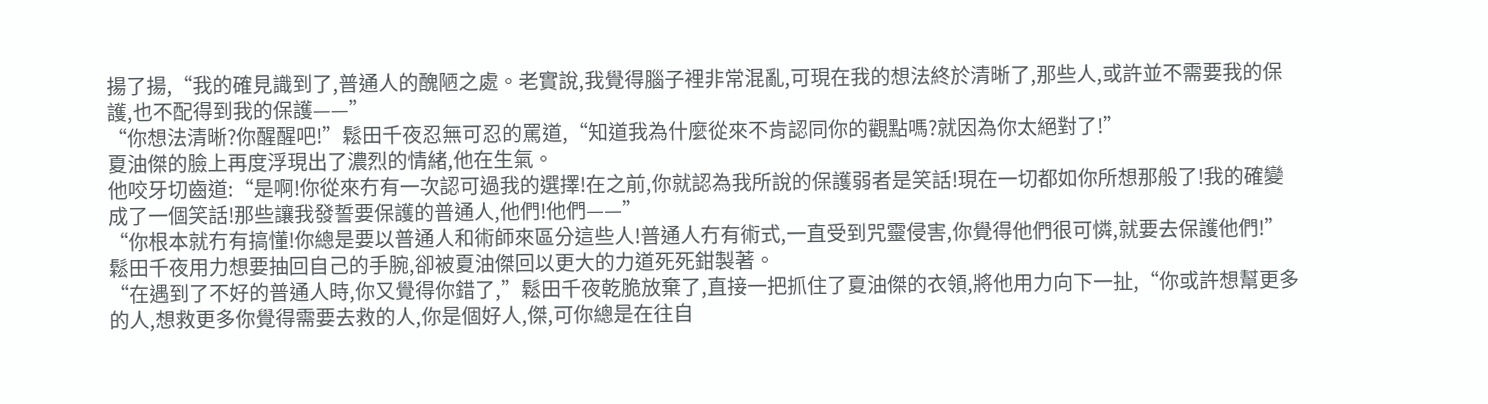揚了揚,“我的確見識到了,普通人的醜陋之處。老實說,我覺得腦子裡非常混亂,可現在我的想法終於清晰了,那些人,或許並不需要我的保護,也不配得到我的保護——”
“你想法清晰?你醒醒吧!”鬆田千夜忍無可忍的罵道,“知道我為什麼從來不肯認同你的觀點嗎?就因為你太絕對了!”
夏油傑的臉上再度浮現出了濃烈的情緒,他在生氣。
他咬牙切齒道:“是啊!你從來冇有一次認可過我的選擇!在之前,你就認為我所說的保護弱者是笑話!現在一切都如你所想那般了!我的確變成了一個笑話!那些讓我發誓要保護的普通人,他們!他們——”
“你根本就冇有搞懂!你總是要以普通人和術師來區分這些人!普通人冇有術式,一直受到咒靈侵害,你覺得他們很可憐,就要去保護他們!”鬆田千夜用力想要抽回自己的手腕,卻被夏油傑回以更大的力道死死鉗製著。
“在遇到了不好的普通人時,你又覺得你錯了,”鬆田千夜乾脆放棄了,直接一把抓住了夏油傑的衣領,將他用力向下一扯,“你或許想幫更多的人,想救更多你覺得需要去救的人,你是個好人,傑,可你總是在往自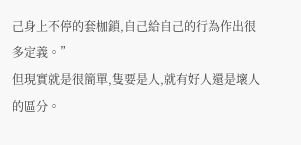己身上不停的套枷鎖,自己給自己的行為作出很多定義。”
但現實就是很簡單,隻要是人,就有好人還是壞人的區分。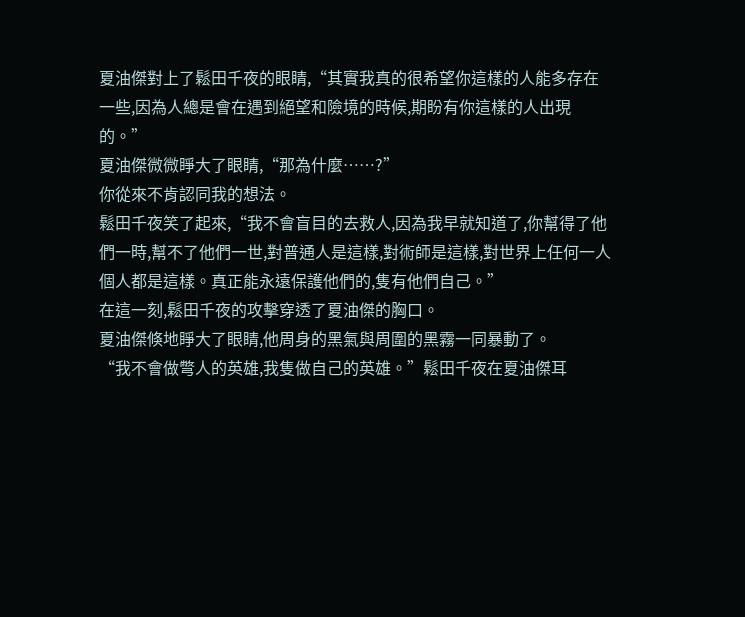夏油傑對上了鬆田千夜的眼睛,“其實我真的很希望你這樣的人能多存在一些,因為人總是會在遇到絕望和險境的時候,期盼有你這樣的人出現的。”
夏油傑微微睜大了眼睛,“那為什麼……?”
你從來不肯認同我的想法。
鬆田千夜笑了起來,“我不會盲目的去救人,因為我早就知道了,你幫得了他們一時,幫不了他們一世,對普通人是這樣,對術師是這樣,對世界上任何一人個人都是這樣。真正能永遠保護他們的,隻有他們自己。”
在這一刻,鬆田千夜的攻擊穿透了夏油傑的胸口。
夏油傑倏地睜大了眼睛,他周身的黑氣與周圍的黑霧一同暴動了。
“我不會做彆人的英雄,我隻做自己的英雄。”鬆田千夜在夏油傑耳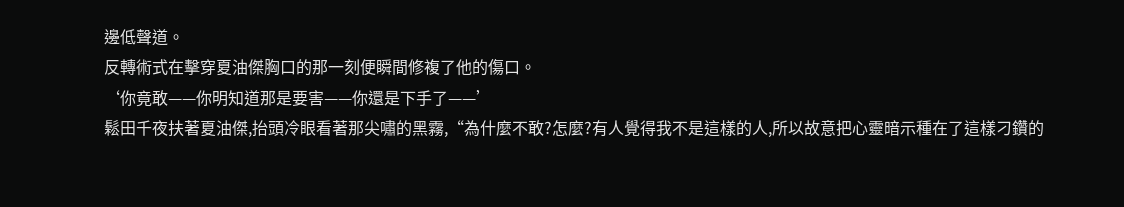邊低聲道。
反轉術式在擊穿夏油傑胸口的那一刻便瞬間修複了他的傷口。
‘你竟敢——你明知道那是要害——你還是下手了——’
鬆田千夜扶著夏油傑,抬頭冷眼看著那尖嘯的黑霧,“為什麼不敢?怎麼?有人覺得我不是這樣的人,所以故意把心靈暗示種在了這樣刁鑽的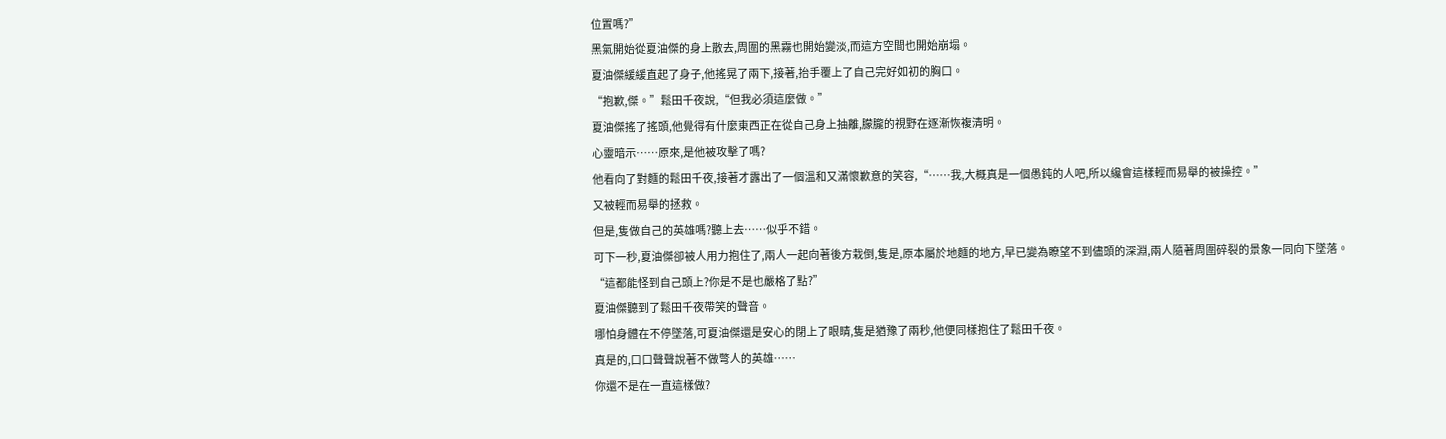位置嗎?”
黑氣開始從夏油傑的身上散去,周圍的黑霧也開始變淡,而這方空間也開始崩塌。
夏油傑緩緩直起了身子,他搖晃了兩下,接著,抬手覆上了自己完好如初的胸口。
“抱歉,傑。”鬆田千夜說,“但我必須這麼做。”
夏油傑搖了搖頭,他覺得有什麼東西正在從自己身上抽離,朦朧的視野在逐漸恢複清明。
心靈暗示……原來,是他被攻擊了嗎?
他看向了對麵的鬆田千夜,接著才露出了一個溫和又滿懷歉意的笑容,“……我,大概真是一個愚鈍的人吧,所以纔會這樣輕而易舉的被操控。”
又被輕而易舉的拯救。
但是,隻做自己的英雄嗎?聽上去……似乎不錯。
可下一秒,夏油傑卻被人用力抱住了,兩人一起向著後方栽倒,隻是,原本屬於地麵的地方,早已變為瞭望不到儘頭的深淵,兩人隨著周圍碎裂的景象一同向下墜落。
“這都能怪到自己頭上?你是不是也嚴格了點?”
夏油傑聽到了鬆田千夜帶笑的聲音。
哪怕身體在不停墜落,可夏油傑還是安心的閉上了眼睛,隻是猶豫了兩秒,他便同樣抱住了鬆田千夜。
真是的,口口聲聲說著不做彆人的英雄……
你還不是在一直這樣做?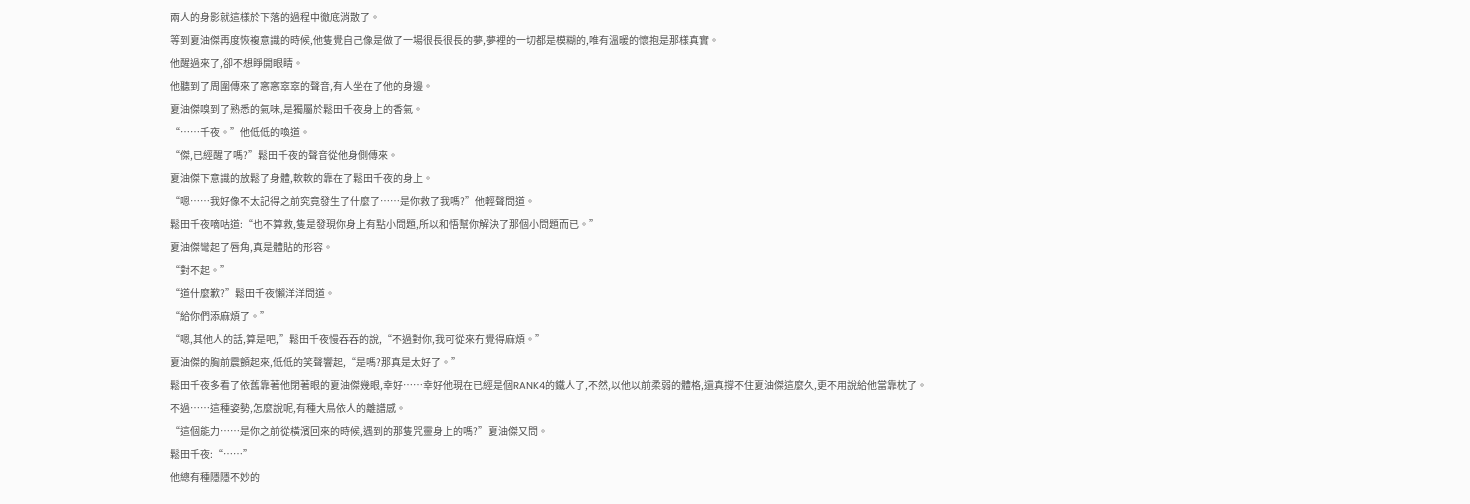兩人的身影就這樣於下落的過程中徹底消散了。
等到夏油傑再度恢複意識的時候,他隻覺自己像是做了一場很長很長的夢,夢裡的一切都是模糊的,唯有溫暖的懷抱是那樣真實。
他醒過來了,卻不想睜開眼睛。
他聽到了周圍傳來了窸窸窣窣的聲音,有人坐在了他的身邊。
夏油傑嗅到了熟悉的氣味,是獨屬於鬆田千夜身上的香氣。
“……千夜。”他低低的喚道。
“傑,已經醒了嗎?”鬆田千夜的聲音從他身側傳來。
夏油傑下意識的放鬆了身體,軟軟的靠在了鬆田千夜的身上。
“嗯……我好像不太記得之前究竟發生了什麼了……是你救了我嗎?”他輕聲問道。
鬆田千夜嘀咕道:“也不算救,隻是發現你身上有點小問題,所以和悟幫你解決了那個小問題而已。”
夏油傑彎起了唇角,真是體貼的形容。
“對不起。”
“道什麼歉?”鬆田千夜懶洋洋問道。
“給你們添麻煩了。”
“嗯,其他人的話,算是吧,”鬆田千夜慢吞吞的說,“不過對你,我可從來冇覺得麻煩。”
夏油傑的胸前震顫起來,低低的笑聲響起,“是嗎?那真是太好了。”
鬆田千夜多看了依舊靠著他閉著眼的夏油傑幾眼,幸好……幸好他現在已經是個RANK4的鐵人了,不然,以他以前柔弱的體格,還真撐不住夏油傑這麼久,更不用說給他當靠枕了。
不過……這種姿勢,怎麼說呢,有種大鳥依人的離譜感。
“這個能力……是你之前從橫濱回來的時候,遇到的那隻咒靈身上的嗎?”夏油傑又問。
鬆田千夜:“……”
他總有種隱隱不妙的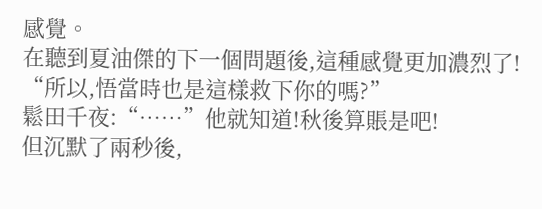感覺。
在聽到夏油傑的下一個問題後,這種感覺更加濃烈了!
“所以,悟當時也是這樣救下你的嗎?”
鬆田千夜:“……”他就知道!秋後算賬是吧!
但沉默了兩秒後,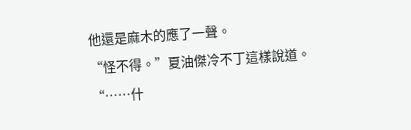他還是麻木的應了一聲。
“怪不得。”夏油傑冷不丁這樣說道。
“……什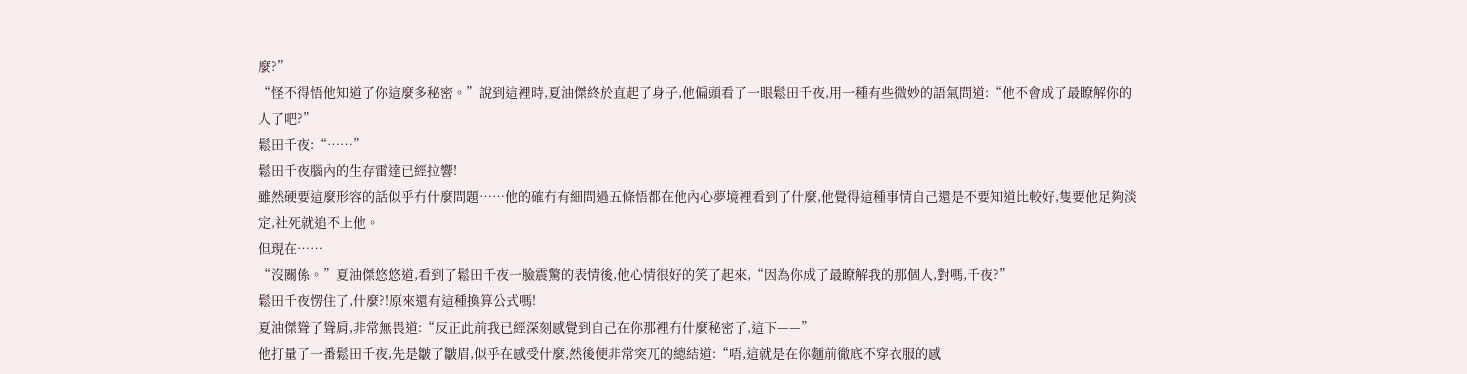麼?”
“怪不得悟他知道了你這麼多秘密。”說到這裡時,夏油傑終於直起了身子,他偏頭看了一眼鬆田千夜,用一種有些微妙的語氣問道:“他不會成了最瞭解你的人了吧?”
鬆田千夜:“……”
鬆田千夜腦內的生存雷達已經拉響!
雖然硬要這麼形容的話似乎冇什麼問題……他的確冇有細問過五條悟都在他內心夢境裡看到了什麼,他覺得這種事情自己還是不要知道比較好,隻要他足夠淡定,社死就追不上他。
但現在……
“沒關係。”夏油傑悠悠道,看到了鬆田千夜一臉震驚的表情後,他心情很好的笑了起來,“因為你成了最瞭解我的那個人,對嗎,千夜?”
鬆田千夜愣住了,什麼?!原來還有這種換算公式嗎!
夏油傑聳了聳肩,非常無畏道:“反正此前我已經深刻感覺到自己在你那裡冇什麼秘密了,這下——”
他打量了一番鬆田千夜,先是皺了皺眉,似乎在感受什麼,然後便非常突兀的總結道:“唔,這就是在你麵前徹底不穿衣服的感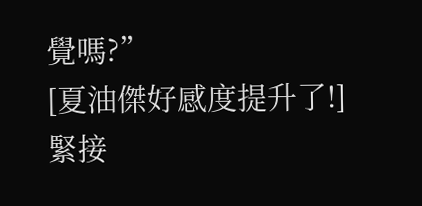覺嗎?”
[夏油傑好感度提升了!]
緊接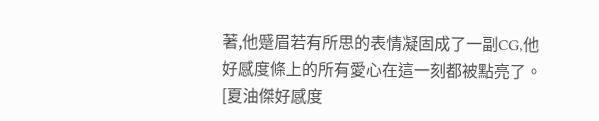著,他蹙眉若有所思的表情凝固成了一副CG,他好感度條上的所有愛心在這一刻都被點亮了。
[夏油傑好感度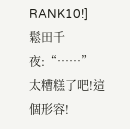RANK10!]
鬆田千夜:“……”
太糟糕了吧!這個形容!